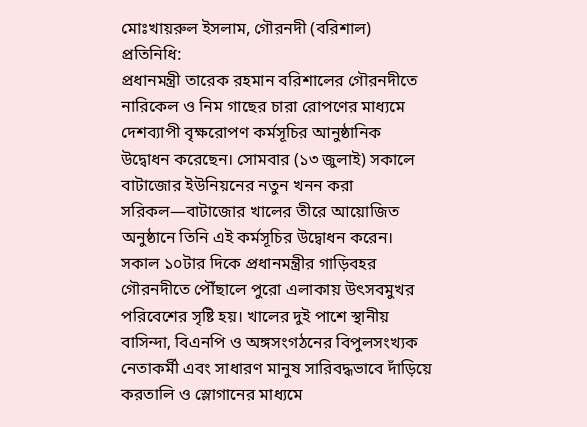মোঃখায়রুল ইসলাম, গৌরনদী (বরিশাল) প্রতিনিধি:
প্রধানমন্ত্রী তারেক রহমান বরিশালের গৌরনদীতে নারিকেল ও নিম গাছের চারা রোপণের মাধ্যমে দেশব্যাপী বৃক্ষরোপণ কর্মসূচির আনুষ্ঠানিক উদ্বোধন করেছেন। সোমবার (১৩ জুলাই) সকালে বাটাজোর ইউনিয়নের নতুন খনন করা সরিকল—বাটাজোর খালের তীরে আয়োজিত অনুষ্ঠানে তিনি এই কর্মসূচির উদ্বোধন করেন।
সকাল ১০টার দিকে প্রধানমন্ত্রীর গাড়িবহর গৌরনদীতে পৌঁছালে পুরো এলাকায় উৎসবমুখর পরিবেশের সৃষ্টি হয়। খালের দুই পাশে স্থানীয় বাসিন্দা, বিএনপি ও অঙ্গসংগঠনের বিপুলসংখ্যক নেতাকর্মী এবং সাধারণ মানুষ সারিবদ্ধভাবে দাঁড়িয়ে করতালি ও স্লোগানের মাধ্যমে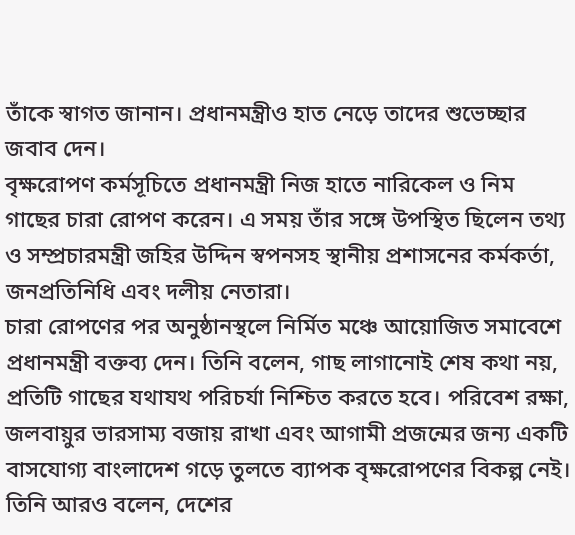তাঁকে স্বাগত জানান। প্রধানমন্ত্রীও হাত নেড়ে তাদের শুভেচ্ছার জবাব দেন।
বৃক্ষরোপণ কর্মসূচিতে প্রধানমন্ত্রী নিজ হাতে নারিকেল ও নিম গাছের চারা রোপণ করেন। এ সময় তাঁর সঙ্গে উপস্থিত ছিলেন তথ্য ও সম্প্রচারমন্ত্রী জহির উদ্দিন স্বপনসহ স্থানীয় প্রশাসনের কর্মকর্তা, জনপ্রতিনিধি এবং দলীয় নেতারা।
চারা রোপণের পর অনুষ্ঠানস্থলে নির্মিত মঞ্চে আয়োজিত সমাবেশে প্রধানমন্ত্রী বক্তব্য দেন। তিনি বলেন, গাছ লাগানোই শেষ কথা নয়, প্রতিটি গাছের যথাযথ পরিচর্যা নিশ্চিত করতে হবে। পরিবেশ রক্ষা, জলবায়ুর ভারসাম্য বজায় রাখা এবং আগামী প্রজন্মের জন্য একটি বাসযোগ্য বাংলাদেশ গড়ে তুলতে ব্যাপক বৃক্ষরোপণের বিকল্প নেই।
তিনি আরও বলেন, দেশের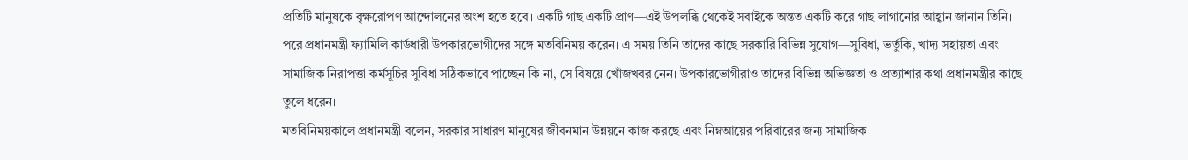প্রতিটি মানুষকে বৃক্ষরোপণ আন্দোলনের অংশ হতে হবে। একটি গাছ একটি প্রাণ—এই উপলব্ধি থেকেই সবাইকে অন্তত একটি করে গাছ লাগানোর আহ্বান জানান তিনি।
পরে প্রধানমন্ত্রী ফ্যামিলি কার্ডধারী উপকারভোগীদের সঙ্গে মতবিনিময় করেন। এ সময় তিনি তাদের কাছে সরকারি বিভিন্ন সুযোগ—সুবিধা, ভর্তুকি, খাদ্য সহায়তা এবং সামাজিক নিরাপত্তা কর্মসূচির সুবিধা সঠিকভাবে পাচ্ছেন কি না, সে বিষয়ে খোঁজখবর নেন। উপকারভোগীরাও তাদের বিভিন্ন অভিজ্ঞতা ও প্রত্যাশার কথা প্রধানমন্ত্রীর কাছে তুলে ধরেন।
মতবিনিময়কালে প্রধানমন্ত্রী বলেন, সরকার সাধারণ মানুষের জীবনমান উন্নয়নে কাজ করছে এবং নিম্নআয়ের পরিবারের জন্য সামাজিক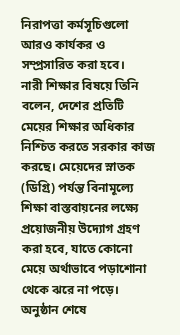নিরাপত্তা কর্মসূচিগুলো আরও কার্যকর ও সম্প্রসারিত করা হবে।
নারী শিক্ষার বিষয়ে তিনি বলেন, দেশের প্রতিটি মেয়ের শিক্ষার অধিকার নিশ্চিত করতে সরকার কাজ করছে। মেয়েদের স্নাতক (ডিগ্রি) পর্যন্ত বিনামূল্যে শিক্ষা বাস্তবায়নের লক্ষ্যে প্রয়োজনীয় উদ্যোগ গ্রহণ করা হবে, যাতে কোনো মেয়ে অর্থাভাবে পড়াশোনা থেকে ঝরে না পড়ে।
অনুষ্ঠান শেষে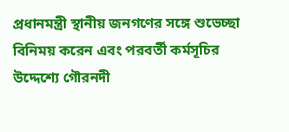প্রধানমন্ত্রী স্থানীয় জনগণের সঙ্গে শুভেচ্ছা বিনিময় করেন এবং পরবর্তী কর্মসূচির উদ্দেশ্যে গৌরনদী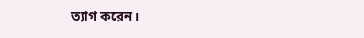ত্যাগ করেন।